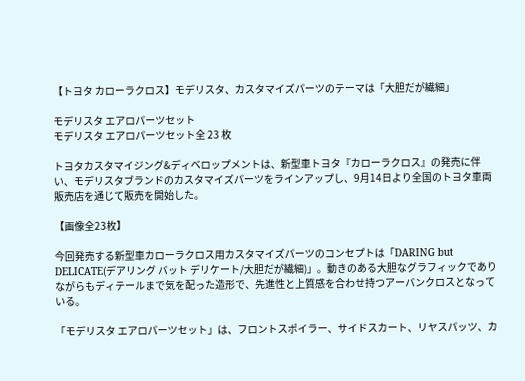【トヨタ カローラクロス】モデリスタ、カスタマイズパーツのテーマは「大胆だが繊細」

モデリスタ エアロパーツセット
モデリスタ エアロパーツセット全 23 枚

トヨタカスタマイジング&ディベロップメントは、新型車トヨタ『カローラクロス』の発売に伴い、モデリスタブランドのカスタマイズパーツをラインアップし、9月14日より全国のトヨタ車両販売店を通じて販売を開始した。

【画像全23枚】

今回発売する新型車カローラクロス用カスタマイズパーツのコンセプトは「DARING but DELICATE(デアリング バット デリケート/大胆だが繊細)」。動きのある大胆なグラフィックでありながらもディテールまで気を配った造形で、先進性と上質感を合わせ持つアーバンクロスとなっている。

「モデリスタ エアロパーツセット」は、フロントスポイラー、サイドスカート、リヤスパッツ、カ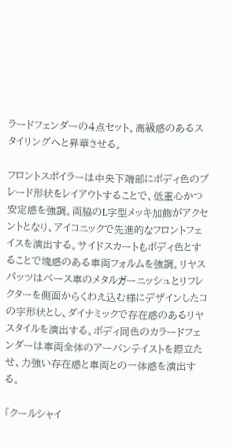ラードフェンダーの4点セット。高級感のあるスタイリングへと昇華させる。

フロントスポイラーは中央下端部にボディ色のブレード形状をレイアウトすることで、低重心かつ安定感を強調。両脇のL字型メッキ加飾がアクセントとなり、アイコニックで先進的なフロントフェイスを演出する。サイドスカートもボディ色とすることで塊感のある車両フォルムを強調。リヤスパッツはベース車のメタルガーニッシュとリフレクターを側面からくわえ込む様にデザインしたコの字形状とし、ダイナミックで存在感のあるリヤスタイルを演出する。ボディ同色のカラードフェンダーは車両全体のアーバンテイストを際立たせ、力強い存在感と車両との一体感を演出する。

「クールシャイ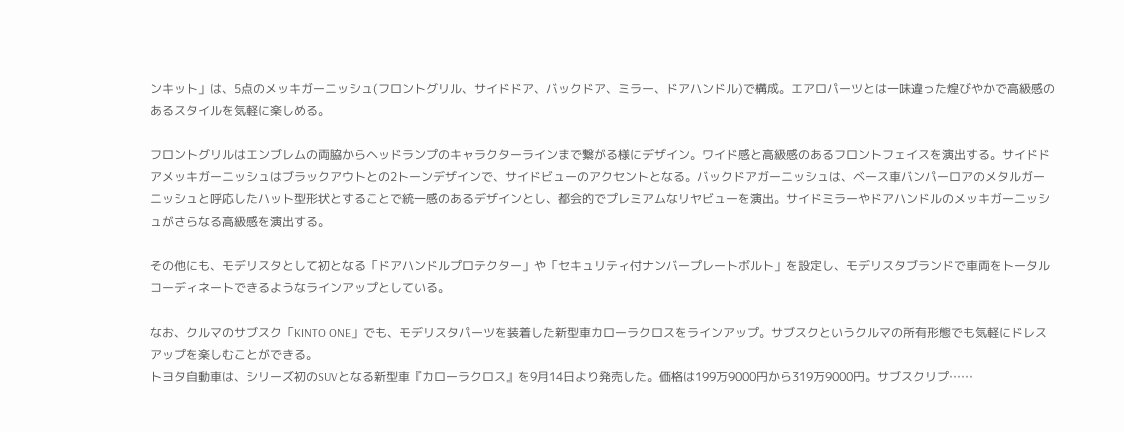ンキット」は、5点のメッキガーニッシュ(フロントグリル、サイドドア、バックドア、ミラー、ドアハンドル)で構成。エアロパーツとは一味違った煌びやかで高級感のあるスタイルを気軽に楽しめる。

フロントグリルはエンブレムの両脇からヘッドランプのキャラクターラインまで繋がる様にデザイン。ワイド感と高級感のあるフロントフェイスを演出する。サイドドアメッキガーニッシュはブラックアウトとの2トーンデザインで、サイドビューのアクセントとなる。バックドアガーニッシュは、ベース車バンパーロアのメタルガーニッシュと呼応したハット型形状とすることで統一感のあるデザインとし、都会的でプレミアムなリヤビューを演出。サイドミラーやドアハンドルのメッキガーニッシュがさらなる高級感を演出する。

その他にも、モデリスタとして初となる「ドアハンドルプロテクター」や「セキュリティ付ナンバープレートボルト」を設定し、モデリスタブランドで車両をトータルコーディネートできるようなラインアップとしている。

なお、クルマのサブスク「KINTO ONE」でも、モデリスタパーツを装着した新型車カローラクロスをラインアップ。サブスクというクルマの所有形態でも気軽にドレスアップを楽しむことができる。
トヨタ自動車は、シリーズ初のSUVとなる新型車『カローラクロス』を9月14日より発売した。価格は199万9000円から319万9000円。サブスクリプ……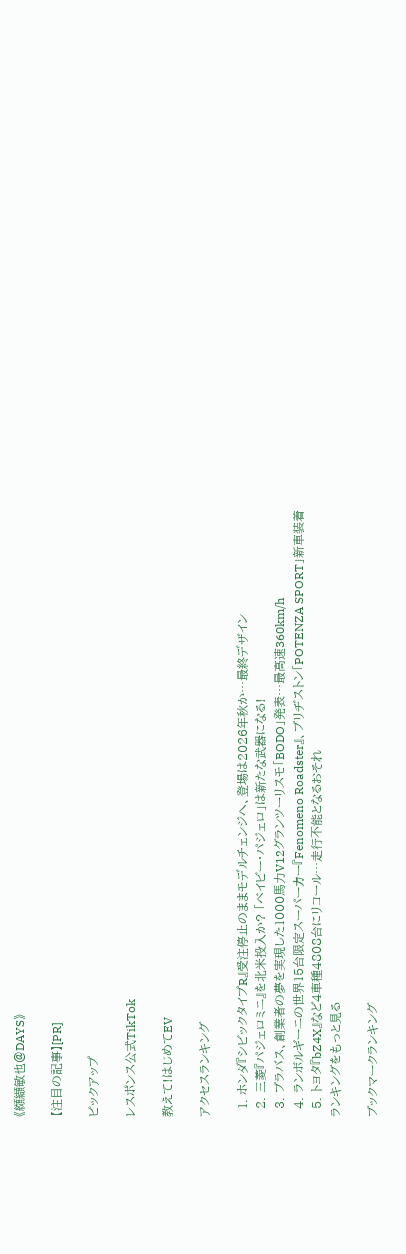《纐纈敏也@DAYS》

【注目の記事】[PR]

ピックアップ

レスポンス公式TikTok

教えて!はじめてEV

アクセスランキング

  1. ホンダ『シビックタイプR』受注停止のままモデルチェンジへ、登場は2026年秋か…最終デザイン
  2. 三菱『パジェロミニ』を北米投入か? 「ベイビー・パジェロ」は新たな武器になる!
  3. ブラバス、創業者の夢を実現した1000馬力V12グランツーリスモ「BODO」発表…最高速360km/h
  4. ランボルギーニの世界15台限定スーパーカー『Fenomeno Roadster』、ブリヂストン「POTENZA SPORT」新車装着
  5. トヨタ『bZ4X』など4車種4808台にリコール…走行不能となるおそれ
ランキングをもっと見る

ブックマークランキング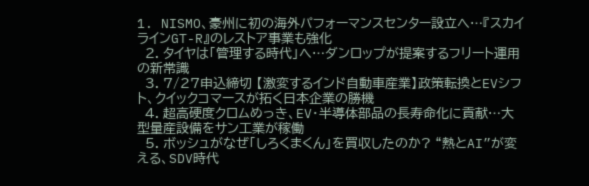1. NISMO、豪州に初の海外パフォーマンスセンター設立へ…『スカイラインGT-R』のレストア事業も強化
  2. タイヤは「管理する時代」へ…ダンロップが提案するフリート運用の新常識
  3. 7/27申込締切 【激変するインド自動車産業】政策転換とEVシフト、クイックコマースが拓く日本企業の勝機
  4. 超高硬度クロムめっき、EV・半導体部品の長寿命化に貢献…大型量産設備をサン工業が稼働
  5. ボッシュがなぜ「しろくまくん」を買収したのか? “熱とAI”が変える、SDV時代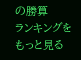の勝算
ランキングをもっと見る